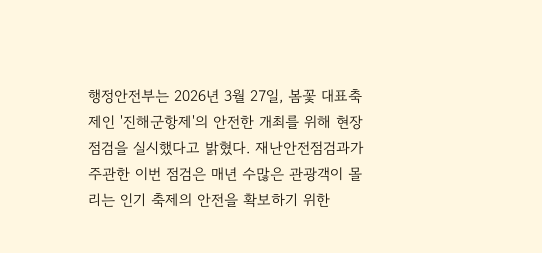행정안전부는 2026년 3월 27일, 봄꽃 대표축제인 '진해군항제'의 안전한 개최를 위해 현장점검을 실시했다고 밝혔다. 재난안전점검과가 주관한 이번 점검은 매년 수많은 관광객이 몰리는 인기 축제의 안전을 확보하기 위한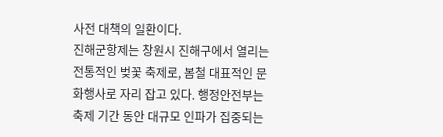사전 대책의 일환이다.
진해군항제는 창원시 진해구에서 열리는 전통적인 벚꽃 축제로, 봄철 대표적인 문화행사로 자리 잡고 있다. 행정안전부는 축제 기간 동안 대규모 인파가 집중되는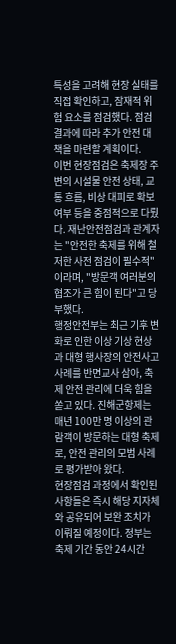특성을 고려해 현장 실태를 직접 확인하고, 잠재적 위험 요소를 점검했다. 점검 결과에 따라 추가 안전 대책을 마련할 계획이다.
이번 현장점검은 축제장 주변의 시설물 안전 상태, 교통 흐름, 비상 대피로 확보 여부 등을 중점적으로 다뤘다. 재난안전점검과 관계자는 "안전한 축제를 위해 철저한 사전 점검이 필수적"이라며, "방문객 여러분의 협조가 큰 힘이 된다"고 당부했다.
행정안전부는 최근 기후 변화로 인한 이상 기상 현상과 대형 행사장의 안전사고 사례를 반면교사 삼아, 축제 안전 관리에 더욱 힘을 쏟고 있다. 진해군항제는 매년 100만 명 이상의 관람객이 방문하는 대형 축제로, 안전 관리의 모범 사례로 평가받아 왔다.
현장점검 과정에서 확인된 사항들은 즉시 해당 지자체와 공유되어 보완 조치가 이뤄질 예정이다. 정부는 축제 기간 동안 24시간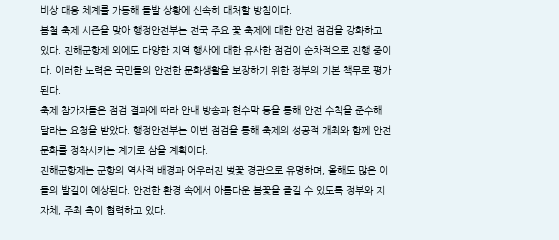비상 대응 체계를 가동해 돌발 상황에 신속히 대처할 방침이다.
봄철 축제 시즌을 맞아 행정안전부는 전국 주요 꽃 축제에 대한 안전 점검을 강화하고 있다. 진해군항제 외에도 다양한 지역 행사에 대한 유사한 점검이 순차적으로 진행 중이다. 이러한 노력은 국민들의 안전한 문화생활을 보장하기 위한 정부의 기본 책무로 평가된다.
축제 참가자들은 점검 결과에 따라 안내 방송과 현수막 등을 통해 안전 수칙을 준수해 달라는 요청을 받았다. 행정안전부는 이번 점검을 통해 축제의 성공적 개최와 함께 안전 문화를 정착시키는 계기로 삼을 계획이다.
진해군항제는 군항의 역사적 배경과 어우러진 벚꽃 경관으로 유명하며, 올해도 많은 이들의 발길이 예상된다. 안전한 환경 속에서 아름다운 봄꽃을 즐길 수 있도록 정부와 지자체, 주최 측이 협력하고 있다.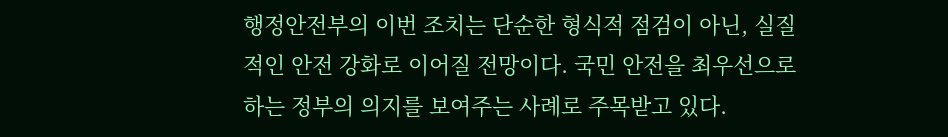행정안전부의 이번 조치는 단순한 형식적 점검이 아닌, 실질적인 안전 강화로 이어질 전망이다. 국민 안전을 최우선으로 하는 정부의 의지를 보여주는 사례로 주목받고 있다.